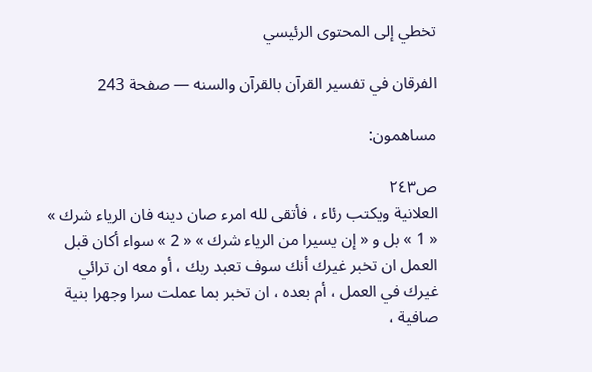تخطي إلى المحتوى الرئيسي

الفرقان في تفسير القرآن بالقرآن والسنه — صفحة 243

مساهمون:

ص٢٤٣
العلانية ويكتب رئاء ، فأتقى لله امرء صان دينه فان الرياء شرك » « 1 » بل و « إن يسيرا من الرياء شرك » « 2 » سواء أكان قبل العمل ان تخبر غيرك أنك سوف تعبد ربك ، أو معه ان ترائي غيرك في العمل ، أم بعده ، ان تخبر بما عملت سرا وجهرا بنية صافية ،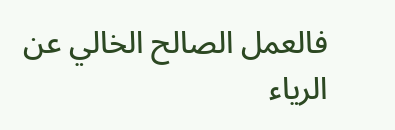فالعمل الصالح الخالي عن الرياء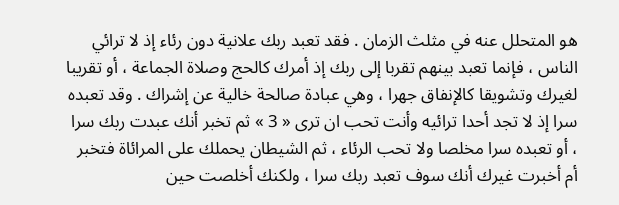هو المتحلل عنه في مثلث الزمان . فقد تعبد ربك علانية دون رئاء إذ لا ترائي الناس ، فإنما تعبد بينهم تقربا إلى ربك إذ أمرك كالحج وصلاة الجماعة ، أو تقريبا لغيرك وتشويقا كالإنفاق جهرا ، وهي عبادة صالحة خالية عن إشراك . وقد تعبده سرا إذ لا تجد أحدا ترائيه وأنت تحب ان ترى « 3 » ثم تخبر أنك عبدت ربك سرا ، أو تعبده سرا مخلصا ولا تحب الرئاء ، ثم الشيطان يحملك على المرائاة فتخبر أم أخبرت غيرك أنك سوف تعبد ربك سرا ، ولكنك أخلصت حين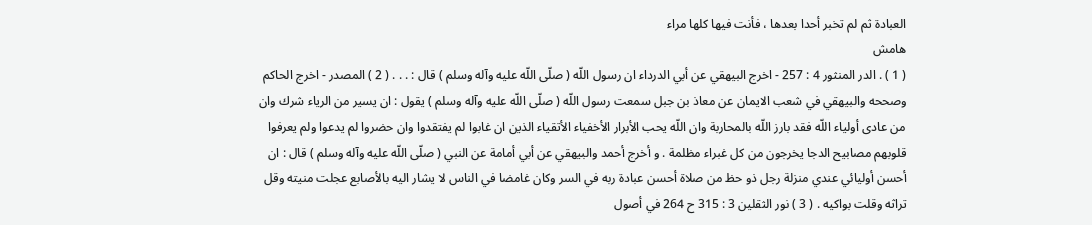العبادة ثم لم تخبر أحدا بعدها ، فأنت فيها كلها مراء
هامش
( 1 ) . الدر المنثور 4 : 257 - اخرج البيهقي عن أبي الدرداء ان رسول اللّه ( صلّى اللّه عليه وآله وسلم ) قال : . . . ( 2 ) المصدر - اخرج الحاكم وصححه والبيهقي في شعب الايمان عن معاذ بن جبل سمعت رسول اللّه ( صلّى اللّه عليه وآله وسلم ) يقول : ان يسير من الرياء شرك وان من عادى أولياء اللّه فقد بارز اللّه بالمحاربة وان اللّه يحب الأبرار الأخفياء الأتقياء الذين ان غابوا لم يفتقدوا وان حضروا لم يدعوا ولم يعرفوا قلوبهم مصابيح الدجا يخرجون من كل غبراء مظلمة . و أخرج أحمد والبيهقي عن أبي أمامة عن النبي ( صلّى اللّه عليه وآله وسلم ) قال : ان أحسن أوليائي عندي منزلة رجل ذو حظ من صلاة أحسن عبادة ربه في السر وكان غامضا في الناس لا يشار اليه بالأصابع عجلت منيته وقل تراثه وقلت بواكيه . ( 3 ) نور الثقلين 3 : 315 ح 264 في أصول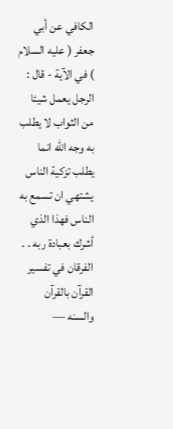الكافي عن أبي جعفر ( عليه السلام ) في الآية - قال : الرجل يعمل شيئا من الثواب لا يطلب به وجه اللّه انما يطلب تزكية الناس يشتهي ان تسمع به الناس فهذا الذي أشرك بعبادة ربه . .
الفرقان في تفسير القرآن بالقرآن والسنه —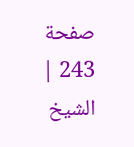صفحة 243 | الشيخ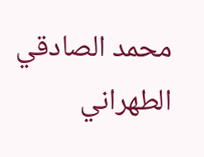محمد الصادقي الطهراني